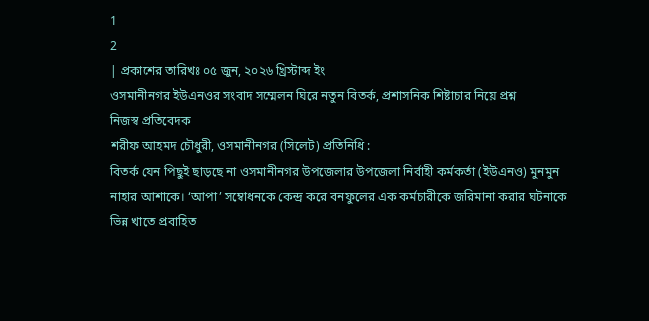1
2
| প্রকাশের তারিখঃ ০৫ জুন, ২০২৬ খ্রিস্টাব্দ ইং
ওসমানীনগর ইউএনওর সংবাদ সম্মেলন ঘিরে নতুন বিতর্ক, প্রশাসনিক শিষ্টাচার নিয়ে প্রশ্ন
নিজস্ব প্রতিবেদক
শরীফ আহমদ চৌধুরী, ওসমানীনগর (সিলেট) প্রতিনিধি :
বিতর্ক যেন পিছুই ছাড়ছে না ওসমানীনগর উপজেলার উপজেলা নির্বাহী কর্মকর্তা (ইউএনও) মুনমুন নাহার আশাকে। ‘আপা’ সম্বোধনকে কেন্দ্র করে বনফুলের এক কর্মচারীকে জরিমানা করার ঘটনাকে ভিন্ন খাতে প্রবাহিত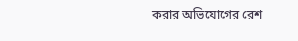করার অভিযোগের রেশ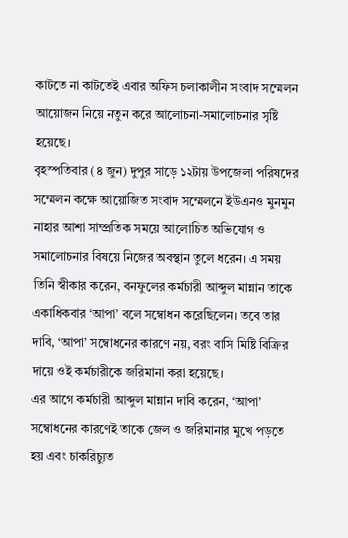কাটতে না কাটতেই এবার অফিস চলাকালীন সংবাদ সম্মেলন আয়োজন নিয়ে নতুন করে আলোচনা-সমালোচনার সৃষ্টি হয়েছে।
বৃহস্পতিবার (৪ জুন) দুপুর সাড়ে ১২টায় উপজেলা পরিষদের সম্মেলন কক্ষে আয়োজিত সংবাদ সম্মেলনে ইউএনও মুনমুন নাহার আশা সাম্প্রতিক সময়ে আলোচিত অভিযোগ ও সমালোচনার বিষয়ে নিজের অবস্থান তুলে ধরেন। এ সময় তিনি স্বীকার করেন, বনফুলের কর্মচারী আব্দুল মান্নান তাকে একাধিকবার ‘আপা’ বলে সম্বোধন করেছিলেন। তবে তার দাবি, ‘আপা’ সম্বোধনের কারণে নয়, বরং বাসি মিষ্টি বিক্রির দায়ে ওই কর্মচারীকে জরিমানা করা হয়েছে।
এর আগে কর্মচারী আব্দুল মান্নান দাবি করেন, ‘আপা’ সম্বোধনের কারণেই তাকে জেল ও জরিমানার মুখে পড়তে হয় এবং চাকরিচ্যুত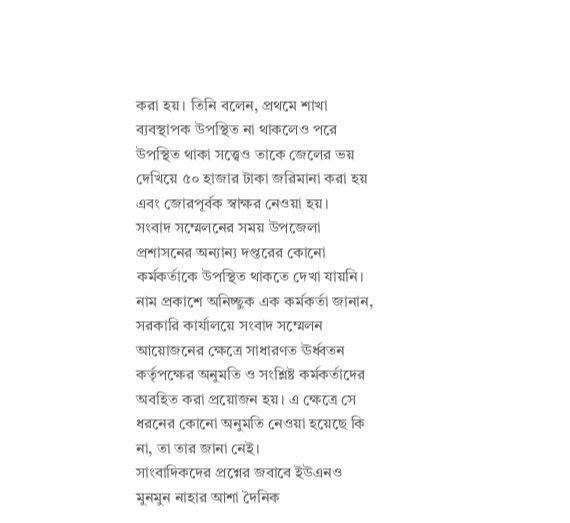করা হয়। তিনি বলেন, প্রথমে শাখা ব্যবস্থাপক উপস্থিত না থাকলেও পরে উপস্থিত থাকা সত্ত্বেও তাকে জেলের ভয় দেখিয়ে ৫০ হাজার টাকা জরিমানা করা হয় এবং জোরপূর্বক স্বাক্ষর নেওয়া হয়।
সংবাদ সম্মেলনের সময় উপজেলা প্রশাসনের অন্যান্য দপ্তরের কোনো কর্মকর্তাকে উপস্থিত থাকতে দেখা যায়নি। নাম প্রকাশে অনিচ্ছুক এক কর্মকর্তা জানান, সরকারি কার্যালয়ে সংবাদ সম্মেলন আয়োজনের ক্ষেত্রে সাধারণত ঊর্ধ্বতন কর্তৃপক্ষের অনুমতি ও সংশ্লিষ্ট কর্মকর্তাদের অবহিত করা প্রয়োজন হয়। এ ক্ষেত্রে সে ধরনের কোনো অনুমতি নেওয়া হয়েছে কি না, তা তার জানা নেই।
সাংবাদিকদের প্রশ্নের জবাবে ইউএনও মুনমুন নাহার আশা দৈনিক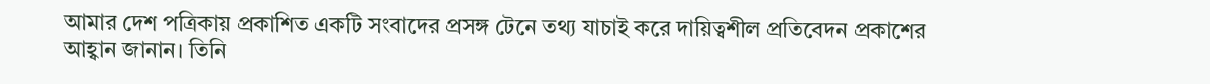আমার দেশ পত্রিকায় প্রকাশিত একটি সংবাদের প্রসঙ্গ টেনে তথ্য যাচাই করে দায়িত্বশীল প্রতিবেদন প্রকাশের আহ্বান জানান। তিনি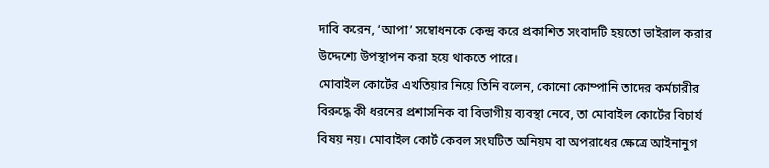দাবি করেন, ‘আপা’ সম্বোধনকে কেন্দ্র করে প্রকাশিত সংবাদটি হয়তো ভাইরাল করার উদ্দেশ্যে উপস্থাপন করা হয়ে থাকতে পারে।
মোবাইল কোর্টের এখতিয়ার নিয়ে তিনি বলেন, কোনো কোম্পানি তাদের কর্মচারীর বিরুদ্ধে কী ধরনের প্রশাসনিক বা বিভাগীয় ব্যবস্থা নেবে, তা মোবাইল কোর্টের বিচার্য বিষয় নয়। মোবাইল কোর্ট কেবল সংঘটিত অনিয়ম বা অপরাধের ক্ষেত্রে আইনানুগ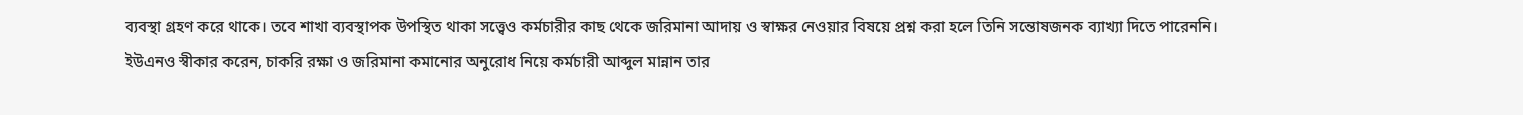ব্যবস্থা গ্রহণ করে থাকে। তবে শাখা ব্যবস্থাপক উপস্থিত থাকা সত্ত্বেও কর্মচারীর কাছ থেকে জরিমানা আদায় ও স্বাক্ষর নেওয়ার বিষয়ে প্রশ্ন করা হলে তিনি সন্তোষজনক ব্যাখ্যা দিতে পারেননি।
ইউএনও স্বীকার করেন, চাকরি রক্ষা ও জরিমানা কমানোর অনুরোধ নিয়ে কর্মচারী আব্দুল মান্নান তার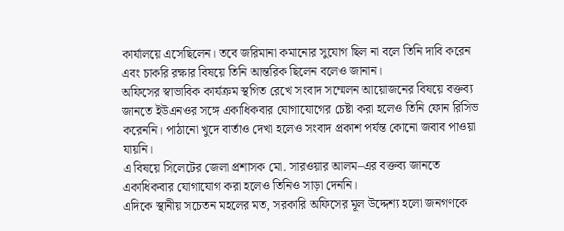কার্যালয়ে এসেছিলেন। তবে জরিমানা কমানোর সুযোগ ছিল না বলে তিনি দাবি করেন এবং চাকরি রক্ষার বিষয়ে তিনি আন্তরিক ছিলেন বলেও জানান।
অফিসের স্বাভাবিক কার্যক্রম স্থগিত রেখে সংবাদ সম্মেলন আয়োজনের বিষয়ে বক্তব্য জানতে ইউএনওর সঙ্গে একাধিকবার যোগাযোগের চেষ্টা করা হলেও তিনি ফোন রিসিভ করেননি। পাঠানো খুদে বার্তাও দেখা হলেও সংবাদ প্রকাশ পর্যন্ত কোনো জবাব পাওয়া যায়নি।
এ বিষয়ে সিলেটের জেলা প্রশাসক মো. সারওয়ার আলম–এর বক্তব্য জানতে একাধিকবার যোগাযোগ করা হলেও তিনিও সাড়া দেননি।
এদিকে স্থানীয় সচেতন মহলের মত, সরকারি অফিসের মূল উদ্দেশ্য হলো জনগণকে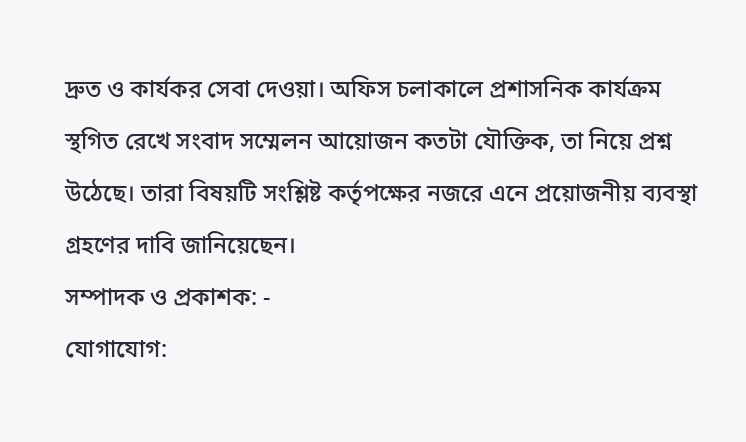দ্রুত ও কার্যকর সেবা দেওয়া। অফিস চলাকালে প্রশাসনিক কার্যক্রম স্থগিত রেখে সংবাদ সম্মেলন আয়োজন কতটা যৌক্তিক, তা নিয়ে প্রশ্ন উঠেছে। তারা বিষয়টি সংশ্লিষ্ট কর্তৃপক্ষের নজরে এনে প্রয়োজনীয় ব্যবস্থা গ্রহণের দাবি জানিয়েছেন।
সম্পাদক ও প্রকাশক: -
যোগাযোগ: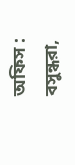অফিস : বসুন্ধরা,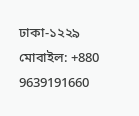ঢাকা-১২২৯
মোবাইল: +880 9639191660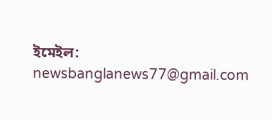ইমেইল: newsbanglanews77@gmail.com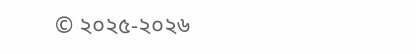© ২০২৫-২০২৬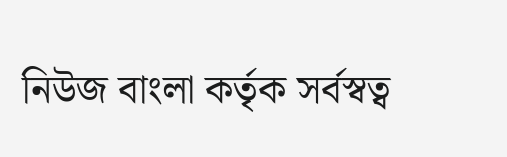নিউজ বাংলা কর্তৃক সর্বস্বত্ব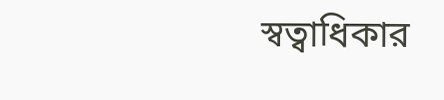স্বত্বাধিকার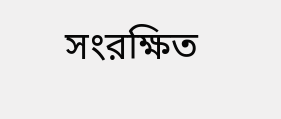সংরক্ষিত